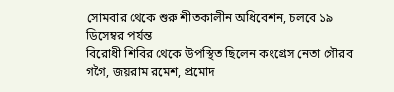সোমবার থেকে শুরু শীতকালীন অধিবেশন, চলবে ১৯ ডিসেম্বর পর্যন্ত
বিরোধী শিবির থেকে উপস্থিত ছিলেন কংগ্রেস নেতা গৌরব গগৈ, জয়রাম রমেশ, প্রমোদ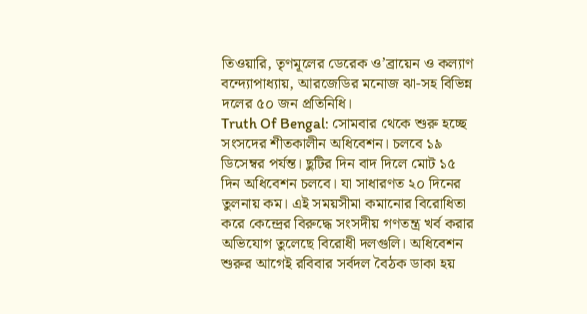তিওয়ারি, তৃণমূলের ডেরেক ও’ব্রায়েন ও কল্যাণ বন্দ্যোপাধ্যায়, আরজেডির মনোজ ঝা-সহ বিভিন্ন দলের ৫০ জন প্রতিনিধি।
Truth Of Bengal: সোমবার থেকে শুরু হচ্ছে সংসদের শীতকালীন অধিবেশন। চলবে ১৯ ডিসেম্বর পর্যন্ত। ছুটির দিন বাদ দিলে মোট ১৫ দিন অধিবেশন চলবে। যা সাধারণত ২০ দিনের তুলনায় কম। এই সময়সীমা কমানোর বিরোধিতা করে কেন্দ্রের বিরুদ্ধে সংসদীয় গণতন্ত্র খর্ব করার অভিযোগ তুলেছে বিরোধী দলগুলি। অধিবেশন শুরুর আগেই রবিবার সর্বদল বৈঠক ডাকা হয়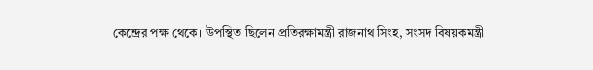কেন্দ্রের পক্ষ থেকে। উপস্থিত ছিলেন প্রতিরক্ষামন্ত্রী রাজনাথ সিংহ, সংসদ বিষয়কমন্ত্রী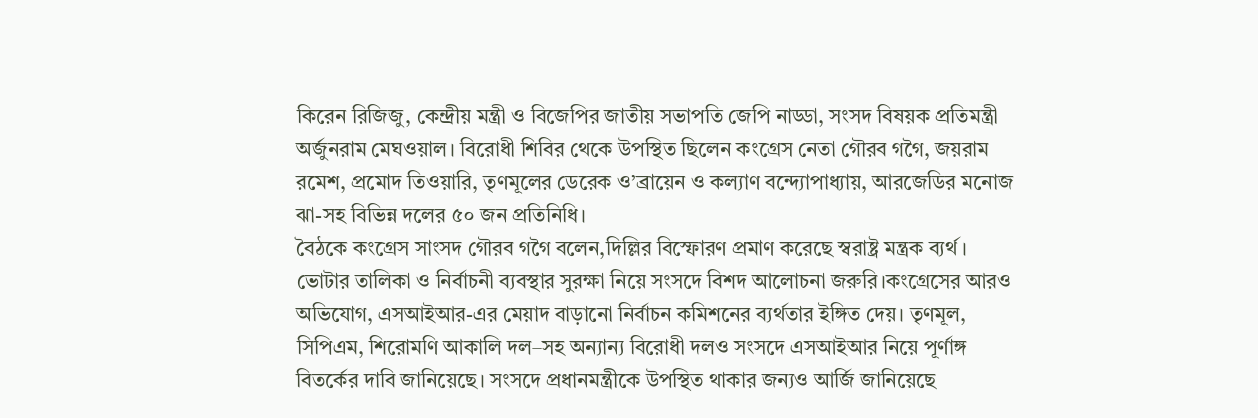কিরেন রিজিজু, কেন্দ্রীয় মন্ত্রী ও বিজেপির জাতীয় সভাপতি জেপি নাড্ডা, সংসদ বিষয়ক প্রতিমন্ত্রী অর্জুনরাম মেঘওয়াল। বিরোধী শিবির থেকে উপস্থিত ছিলেন কংগ্রেস নেতা গৌরব গগৈ, জয়রাম রমেশ, প্রমোদ তিওয়ারি, তৃণমূলের ডেরেক ও’ব্রায়েন ও কল্যাণ বন্দ্যোপাধ্যায়, আরজেডির মনোজ ঝা-সহ বিভিন্ন দলের ৫০ জন প্রতিনিধি।
বৈঠকে কংগ্রেস সাংসদ গৌরব গগৈ বলেন,দিল্লির বিস্ফোরণ প্রমাণ করেছে স্বরাষ্ট্র মন্ত্রক ব্যর্থ। ভোটার তালিকা ও নির্বাচনী ব্যবস্থার সুরক্ষা নিয়ে সংসদে বিশদ আলোচনা জরুরি।কংগ্রেসের আরও অভিযোগ, এসআইআর-এর মেয়াদ বাড়ানো নির্বাচন কমিশনের ব্যর্থতার ইঙ্গিত দেয়। তৃণমূল, সিপিএম, শিরোমণি আকালি দল–সহ অন্যান্য বিরোধী দলও সংসদে এসআইআর নিয়ে পূর্ণাঙ্গ বিতর্কের দাবি জানিয়েছে। সংসদে প্রধানমন্ত্রীকে উপস্থিত থাকার জন্যও আর্জি জানিয়েছে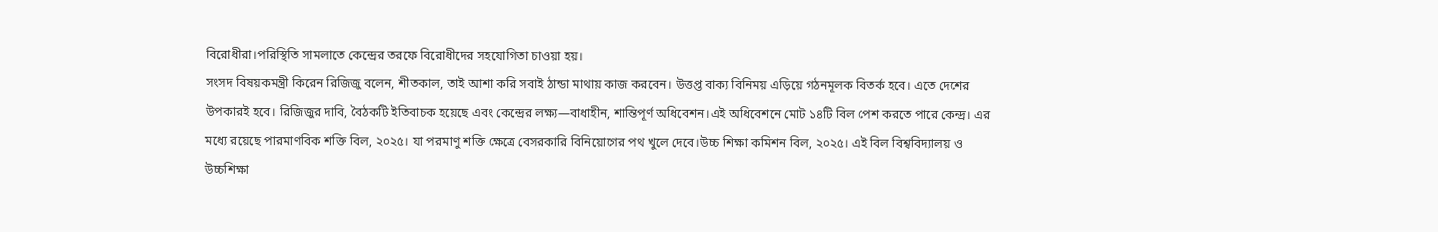বিরোধীরা।পরিস্থিতি সামলাতে কেন্দ্রের তরফে বিরোধীদের সহযোগিতা চাওয়া হয়।
সংসদ বিষয়কমন্ত্রী কিরেন রিজিজু বলেন, শীতকাল, তাই আশা করি সবাই ঠান্ডা মাথায় কাজ করবেন। উত্তপ্ত বাক্য বিনিময় এড়িয়ে গঠনমূলক বিতর্ক হবে। এতে দেশের উপকারই হবে। রিজিজুর দাবি, বৈঠকটি ইতিবাচক হয়েছে এবং কেন্দ্রের লক্ষ্য—বাধাহীন, শান্তিপূর্ণ অধিবেশন।এই অধিবেশনে মোট ১৪টি বিল পেশ করতে পারে কেন্দ্র। এর মধ্যে রয়েছে পারমাণবিক শক্তি বিল, ২০২৫। যা পরমাণু শক্তি ক্ষেত্রে বেসরকারি বিনিয়োগের পথ খুলে দেবে।উচ্চ শিক্ষা কমিশন বিল, ২০২৫। এই বিল বিশ্ববিদ্যালয় ও উচ্চশিক্ষা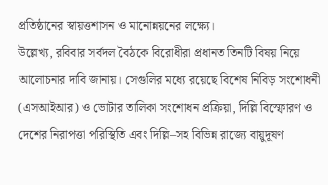প্রতিষ্ঠানের স্বায়ত্তশাসন ও মানোন্নয়নের লক্ষ্যে।
উল্লেখ্য, রবিবার সর্বদল বৈঠকে বিরোধীরা প্রধানত তিনটি বিষয় নিয়ে আলোচনার দাবি জানায়। সেগুলির মধ্যে রয়েছে বিশেষ নিবিড় সংশোধনী (এসআইআর) ও ভোটার তালিকা সংশোধন প্রক্রিয়া, দিল্লি বিস্ফোরণ ও দেশের নিরাপত্তা পরিস্থিতি এবং দিল্লি–সহ বিভিন্ন রাজ্যে বায়ুদূষণ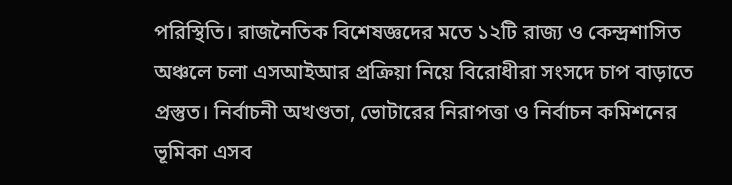পরিস্থিতি। রাজনৈতিক বিশেষজ্ঞদের মতে ১২টি রাজ্য ও কেন্দ্রশাসিত অঞ্চলে চলা এসআইআর প্রক্রিয়া নিয়ে বিরোধীরা সংসদে চাপ বাড়াতে প্রস্তুত। নির্বাচনী অখণ্ডতা, ভোটারের নিরাপত্তা ও নির্বাচন কমিশনের ভূমিকা এসব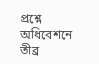প্রশ্নে অধিবেশনে তীব্র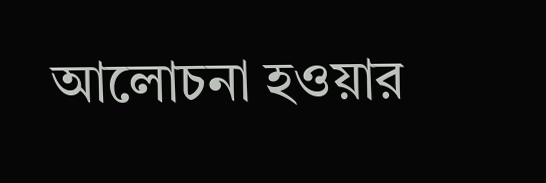আলোচনা হওয়ার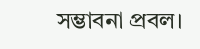সম্ভাবনা প্রবল।